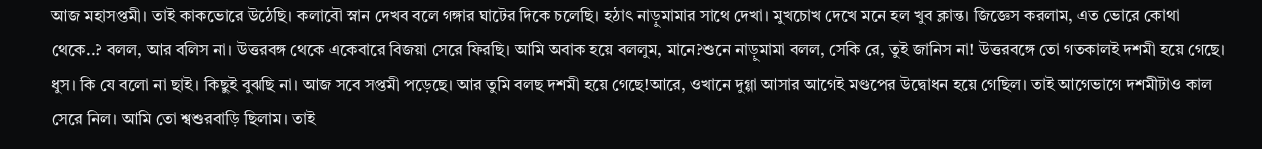আজ মহাসপ্তমী। তাই কাকভোরে উঠেছি। কলাবৌ স্নান দেখব বলে গঙ্গার ঘাটের দিকে চলেছি। হঠাৎ নাড়ুমামার সাথে দেখা। মুখচোখ দেখে মনে হল খুব ক্লান্ত। জিজ্ঞেস করলাম, এত ভোরে কোথা থেকে..? বলল, আর বলিস না। উত্তরবঙ্গ থেকে একেবারে বিজয়া সেরে ফিরছি। আমি অবাক হয়ে বললুম, মানে?শুনে নাড়ুমামা বলল, সেকি রে, তুই জানিস না! উত্তরবঙ্গে তো গতকালই দশমী হয়ে গেছে। ধুস। কি যে বলো না ছাই। কিছুই বুঝছি না। আজ সবে সপ্তমী পড়েছে। আর তুমি বলছ দশমী হয়ে গেছে!আরে, ওখানে দুগ্গা আসার আগেই মণ্ডপের উদ্বোধন হয়ে গেছিল। তাই আগেভাগে দশমীটাও কাল সেরে নিল। আমি তো শ্বশুরবাড়ি ছিলাম। তাই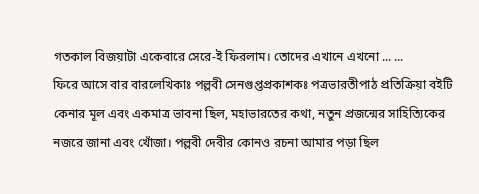গতকাল বিজয়াটা একেবারে সেরে-ই ফিরলাম। তোদের এখানে এখনো ... ...
ফিরে আসে বার বারলেখিকাঃ পল্লবী সেনগুপ্তপ্রকাশকঃ পত্রভারতীপাঠ প্রতিক্রিয়া বইটি কেনার মূল এবং একমাত্র ভাবনা ছিল, মহাভারতের কথা, নতুন প্রজন্মের সাহিত্যিকের নজরে জানা এবং খোঁজা। পল্লবী দেবীর কোনও রচনা আমার পড়া ছিল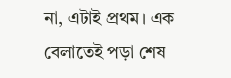না, এটাই প্রথম। এক বেলাতেই পড়া শেষ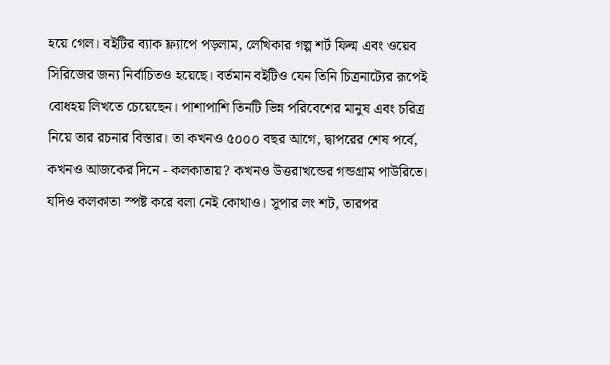হয়ে গেল। বইটির ব্যাক ফ্ল্যাপে পড়লাম, লেখিকার গল্প শর্ট ফিল্ম এবং ওয়েব সিরিজের জন্য নির্বাচিতও হয়েছে। বর্তমান বইটিও যেন তিনি চিত্রনাট্যের রূপেই বোধহয় লিখতে চেয়েছেন। পাশাপাশি তিনটি ভিন্ন পরিবেশের মানুষ এবং চরিত্র নিয়ে তার রচনার বিস্তার। তা কখনও ৫০০০ বছর আগে, দ্বাপরের শেষ পর্বে, কখনও আজকের দিনে - কলকাতায়? কখনও উত্তরাখন্ডের গন্ডগ্রাম পাউরিতে। যদিও কলকাতা স্পষ্ট করে বলা নেই কোথাও। সুপার লং শট, তারপর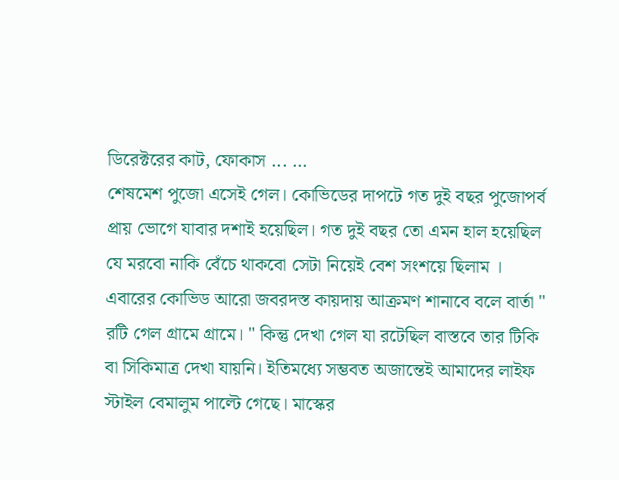ডিরেক্টরের কাট, ফোকাস ... ...
শেষমেশ পুজো এসেই গেল। কোভিডের দাপটে গত দুই বছর পুজোপর্ব প্রায় ভোগে যাবার দশাই হয়েছিল। গত দুই বছর তো এমন হাল হয়েছিল যে মরবো নাকি বেঁচে থাকবো সেটা নিয়েই বেশ সংশয়ে ছিলাম । এবারের কোভিড আরো জবরদস্ত কায়দায় আক্রমণ শানাবে বলে বার্তা " রটি গেল গ্রামে গ্রামে। " কিন্তু দেখা গেল যা রটেছিল বাস্তবে তার টিকি বা সিকিমাত্র দেখা যায়নি। ইতিমধ্যে সম্ভবত অজান্তেই আমাদের লাইফ স্টাইল বেমালুম পাল্টে গেছে। মাস্কের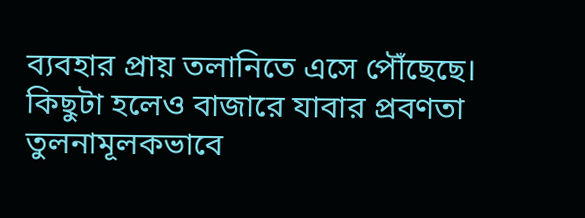ব্যবহার প্রায় তলানিতে এসে পৌঁছেছে। কিছুটা হলেও বাজারে যাবার প্রবণতা তুলনামূলকভাবে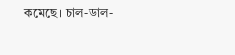কমেছে। চাল-ডাল-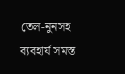তেল-নুনসহ ব্যবহার্য সমস্ত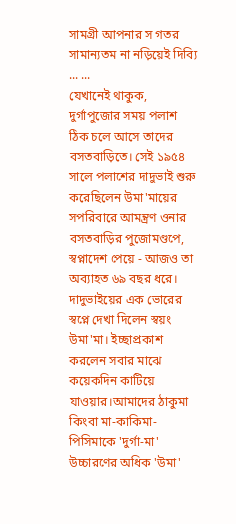সামগ্রী আপনার স গতর সামান্যতম না নড়িয়েই দিব্যি ... ...
যেখানেই থাকুক, দুর্গাপুজোর সময় পলাশ ঠিক চলে আসে তাদের বসতবাড়িতে। সেই ১৯৫৪ সালে পলাশের দাদুভাই শুরু করেছিলেন উমা'মায়ের সপরিবারে আমন্ত্রণ ওনার বসতবাড়ির পুজোমণ্ডপে, স্বপ্নাদেশ পেয়ে - আজও তা অব্যাহত ৬৯ বছর ধরে। দাদুভাইয়ের এক ভোরের স্বপ্নে দেখা দিলেন স্বয়ং উমা'মা। ইচ্ছাপ্রকাশ করলেন সবার মাঝে কয়েকদিন কাটিয়ে যাওয়ার।আমাদের ঠাকুমা কিংবা মা-কাকিমা-পিসিমাকে 'দুর্গা-মা' উচ্চারণের অধিক 'উমা'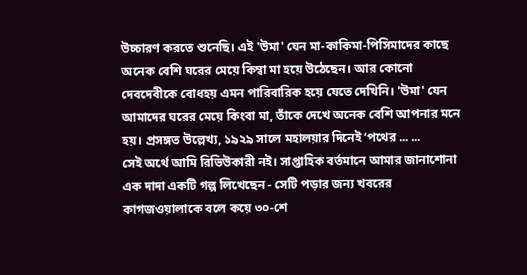উচ্চারণ করতে শুনেছি। এই 'উমা' যেন মা-কাকিমা-পিসিমাদের কাছে অনেক বেশি ঘরের মেয়ে কিম্বা মা হয়ে উঠেছেন। আর কোনো দেবদেবীকে বোধহয় এমন পারিবারিক হয়ে যেতে দেখিনি। 'উমা' যেন আমাদের ঘরের মেয়ে কিংবা মা, তাঁকে দেখে অনেক বেশি আপনার মনে হয়। প্রসঙ্গত উল্লেখ্য, ১৯২৯ সালে মহালয়ার দিনেই ‘পথের ... ...
সেই অর্থে আমি রিভিউকারী নই। সাপ্তাহিক বর্তমানে আমার জানাশোনা এক দাদা একটি গল্প লিখেছেন - সেটি পড়ার জন্য খবরের কাগজওয়ালাকে বলে কয়ে ৩০-শে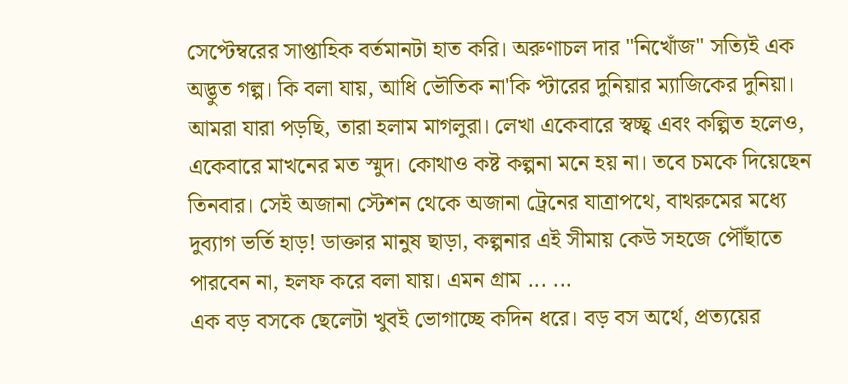সেপ্টেম্বরের সাপ্তাহিক বর্তমানটা হাত করি। অরুণাচল দার "নিখোঁজ" সত্যিই এক অদ্ভুত গল্প। কি বলা যায়, আধি ভৌতিক না'কি প্টারের দুনিয়ার ম্যাজিকের দুনিয়া। আমরা যারা পড়ছি, তারা হলাম মাগলুরা। লেখা একেবারে স্বচ্ছ্ব এবং কল্পিত হলেও, একেবারে মাখনের মত স্মুদ। কোথাও কষ্ট কল্পনা মনে হয় না। তবে চমকে দিয়েছেন তিনবার। সেই অজানা স্টেশন থেকে অজানা ট্রেনের যাত্রাপথে, বাথরুমের মধ্যে দুব্যাগ ভর্তি হাড়! ডাক্তার মানুষ ছাড়া, কল্পনার এই সীমায় কেউ সহজে পৌঁছাতে পারবেন না, হলফ করে বলা যায়। এমন গ্রাম ... ...
এক বড় বসকে ছেলেটা খুবই ভোগাচ্ছে কদিন ধরে। বড় বস অর্থে, প্রত্যয়ের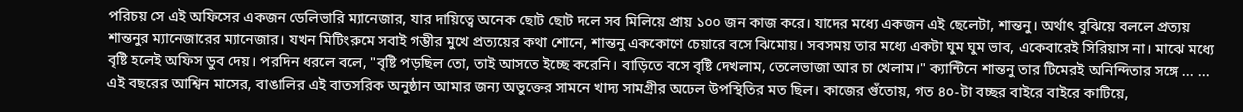পরিচয় সে এই অফিসের একজন ডেলিভারি ম্যানেজার, যার দায়িত্বে অনেক ছোট ছোট দলে সব মিলিয়ে প্রায় ১০০ জন কাজ করে। যাদের মধ্যে একজন এই ছেলেটা, শান্তনু। অর্থাৎ বুঝিয়ে বললে প্রত্যয় শান্তনুর ম্যানেজারের ম্যানেজার। যখন মিটিংরুমে সবাই গম্ভীর মুখে প্রত্যয়ের কথা শোনে, শান্তনু এককোণে চেয়ারে বসে ঝিমোয়। সবসময় তার মধ্যে একটা ঘুম ঘুম ভাব, একেবারেই সিরিয়াস না। মাঝে মধ্যে বৃষ্টি হলেই অফিস ডুব দেয়। পরদিন ধরলে বলে, "বৃষ্টি পড়ছিল তো, তাই আসতে ইচ্ছে করেনি। বাড়িতে বসে বৃষ্টি দেখলাম, তেলেভাজা আর চা খেলাম।" ক্যান্টিনে শান্তনু তার টিমেরই অনিন্দিতার সঙ্গে ... ...
এই বছরের আশ্বিন মাসের, বাঙালির এই বাতসরিক অনুষ্ঠান আমার জন্য অভুক্তের সামনে খাদ্য সামগ্রীর অঢেল উপস্থিতির মত ছিল। কাজের গুঁতোয়, গত ৪০-টা বচ্ছর বাইরে বাইরে কাটিয়ে,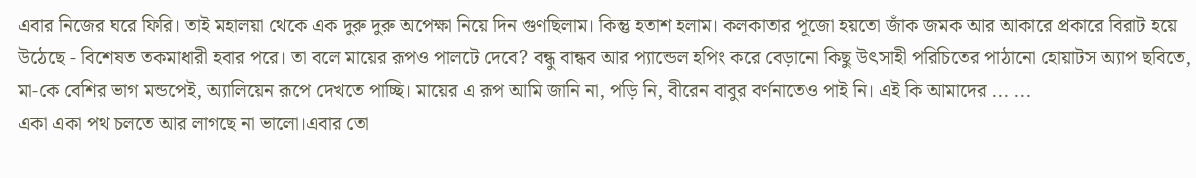এবার নিজের ঘরে ফিরি। তাই মহালয়া থেকে এক দুরু দুরু অপেক্ষা নিয়ে দিন গুণছিলাম। কিন্তু হতাশ হলাম। কলকাতার পূজো হয়তো জাঁক জমক আর আকারে প্রকারে বিরাট হয়ে উঠেছে - বিশেষত তকমাধারী হবার পরে। তা বলে মায়ের রূপও পালটে দেবে? বন্ধু বান্ধব আর প্যান্ডেল হপিং করে বেড়ানো কিছু উৎসাহী পরিচিতের পাঠানো হোয়াটস অ্যাপ ছবিতে, মা-কে বেশির ভাগ মন্ডপেই, অ্যালিয়েন রূপে দেখতে পাচ্ছি। মায়ের এ রূপ আমি জানি না, পড়ি নি, বীরেন বাবুর বর্ণনাতেও পাই নি। এই কি আমাদের ... ...
একা একা পথ চলতে আর লাগছে না ভালো।এবার তো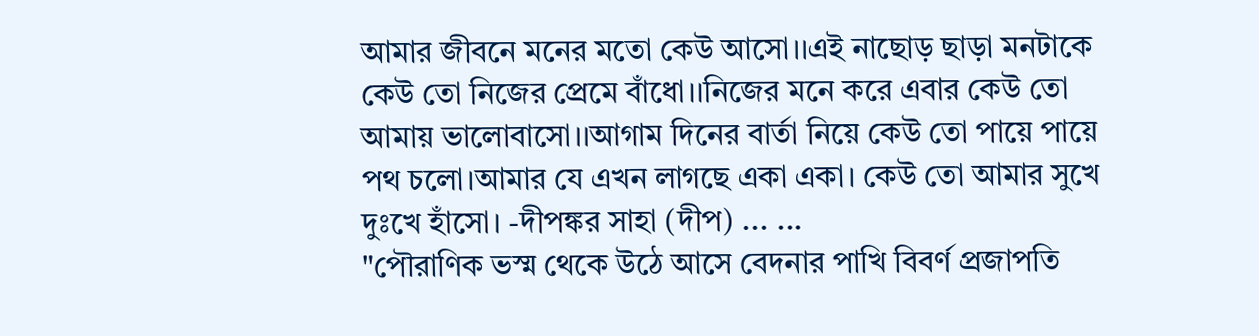আমার জীবনে মনের মতো কেউ আসো।।এই নাছোড় ছাড়া মনটাকে কেউ তো নিজের প্রেমে বাঁধো।।নিজের মনে করে এবার কেউ তো আমায় ভালোবাসো।।আগাম দিনের বার্তা নিয়ে কেউ তো পায়ে পায়ে পথ চলো।আমার যে এখন লাগছে একা একা। কেউ তো আমার সুখে দুঃখে হাঁসো। -দীপঙ্কর সাহা (দীপ) ... ...
"পৌরাণিক ভস্ম থেকে উঠে আসে বেদনার পাখি বিবর্ণ প্রজাপতি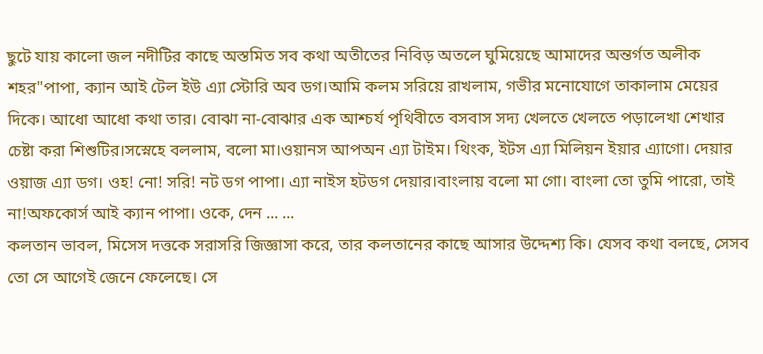ছুটে যায় কালো জল নদীটির কাছে অস্তমিত সব কথা অতীতের নিবিড় অতলে ঘুমিয়েছে আমাদের অন্তর্গত অলীক শহর"পাপা, ক্যান আই টেল ইউ এ্যা স্টোরি অব ডগ।আমি কলম সরিয়ে রাখলাম, গভীর মনোযোগে তাকালাম মেয়ের দিকে। আধো আধো কথা তার। বোঝা না-বোঝার এক আশ্চর্য পৃথিবীতে বসবাস সদ্য খেলতে খেলতে পড়ালেখা শেখার চেষ্টা করা শিশুটির।সস্নেহে বললাম, বলো মা।ওয়ানস আপঅন এ্যা টাইম। থিংক, ইটস এ্যা মিলিয়ন ইয়ার এ্যাগো। দেয়ার ওয়াজ এ্যা ডগ। ওহ! নো! সরি! নট ডগ পাপা। এ্যা নাইস হটডগ দেয়ার।বাংলায় বলো মা গো। বাংলা তো তুমি পারো, তাই না!অফকোর্স আই ক্যান পাপা। ওকে, দেন ... ...
কলতান ভাবল, মিসেস দত্তকে সরাসরি জিজ্ঞাসা করে, তার কলতানের কাছে আসার উদ্দেশ্য কি। যেসব কথা বলছে, সেসব তো সে আগেই জেনে ফেলেছে। সে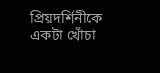প্রিয়দর্শিনীকে একটা খোঁচা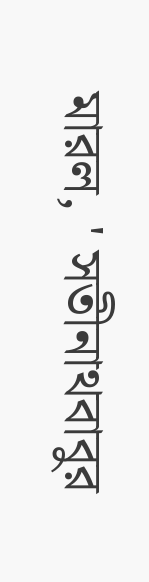মারল, ' সতীনাথবাবুর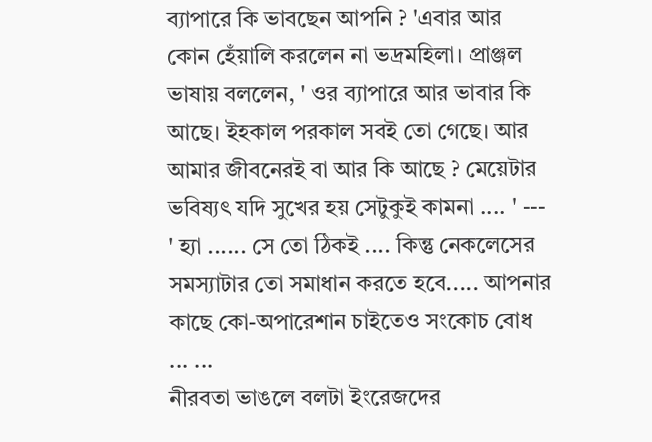ব্যাপারে কি ভাবছেন আপনি ? 'এবার আর কোন হেঁয়ালি করলেন না ভদ্রমহিলা। প্রাঞ্জল ভাষায় বললেন, ' ওর ব্যাপারে আর ভাবার কি আছে। ইহকাল পরকাল সবই তো গেছে। আর আমার জীবনেরই বা আর কি আছে ? মেয়েটার ভবিষ্যৎ যদি সুখের হয় সেটুকুই কামনা .... ' --- ' হ্যা ...... সে তো ঠিকই .... কিন্তু নেকলেসের সমস্যাটার তো সমাধান করতে হবে..... আপনার কাছে কো-অপারেশান চাইতেও সংকোচ বোধ ... ...
নীরবতা ভাঙলে বলটা ইংরেজদের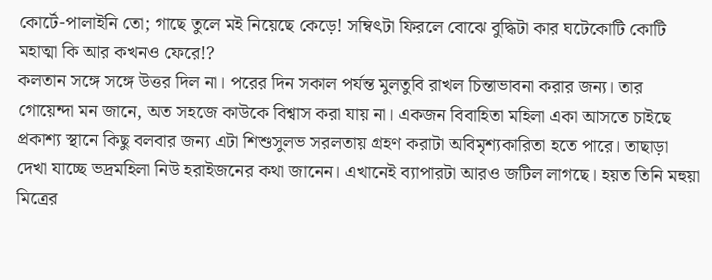কোর্টে-পালাইনি তো; গাছে তুলে মই নিয়েছে কেড়ে! সম্বিৎটা ফিরলে বোঝে বুদ্ধিটা কার ঘটেকোটি কোটি মহাত্মা কি আর কখনও ফেরে!?
কলতান সঙ্গে সঙ্গে উত্তর দিল না। পরের দিন সকাল পর্যন্ত মুলতুবি রাখল চিন্তাভাবনা করার জন্য। তার গোয়েন্দা মন জানে, অত সহজে কাউকে বিশ্বাস করা যায় না। একজন বিবাহিতা মহিলা একা আসতে চাইছে প্রকাশ্য স্থানে কিছু বলবার জন্য এটা শিশুসুলভ সরলতায় গ্রহণ করাটা অবিমৃশ্যকারিতা হতে পারে। তাছাড়া দেখা যাচ্ছে ভদ্রমহিলা নিউ হরাইজনের কথা জানেন। এখানেই ব্যাপারটা আরও জটিল লাগছে। হয়ত তিনি মহুয়া মিত্রের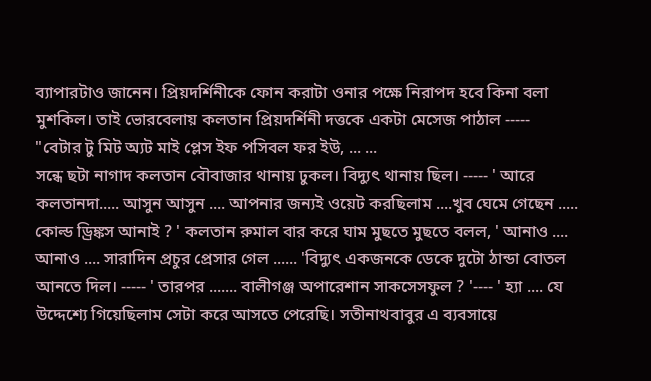ব্যাপারটাও জানেন। প্রিয়দর্শিনীকে ফোন করাটা ওনার পক্ষে নিরাপদ হবে কিনা বলা মুশকিল। তাই ভোরবেলায় কলতান প্রিয়দর্শিনী দত্তকে একটা মেসেজ পাঠাল ----- "বেটার টু মিট অ্যট মাই প্লেস ইফ পসিবল ফর ইউ, ... ...
সন্ধে ছটা নাগাদ কলতান বৌবাজার থানায় ঢুকল। বিদ্যুৎ থানায় ছিল। ----- ' আরে কলতানদা..... আসুন আসুন .... আপনার জন্যই ওয়েট করছিলাম ....খুব ঘেমে গেছেন ..... কোল্ড ড্রিঙ্কস আনাই ? ' কলতান রুমাল বার করে ঘাম মুছতে মুছতে বলল, ' আনাও .... আনাও .... সারাদিন প্রচুর প্রেসার গেল ...... 'বিদ্যুৎ একজনকে ডেকে দুটো ঠান্ডা বোতল আনতে দিল। ----- ' তারপর ....... বালীগঞ্জ অপারেশান সাকসেসফুল ? '---- ' হ্যা .... যে উদ্দেশ্যে গিয়েছিলাম সেটা করে আসতে পেরেছি। সতীনাথবাবুর এ ব্যবসায়ে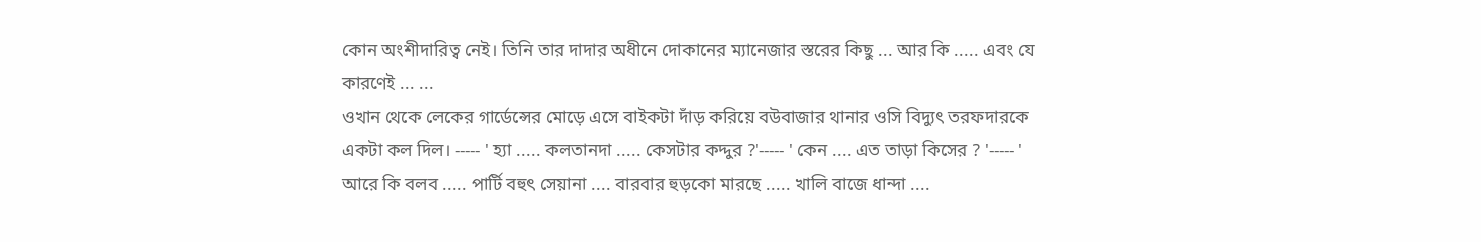কোন অংশীদারিত্ব নেই। তিনি তার দাদার অধীনে দোকানের ম্যানেজার স্তরের কিছু ... আর কি ..... এবং যে কারণেই ... ...
ওখান থেকে লেকের গার্ডেন্সের মোড়ে এসে বাইকটা দাঁড় করিয়ে বউবাজার থানার ওসি বিদ্যুৎ তরফদারকে একটা কল দিল। ----- ' হ্যা ..... কলতানদা ..... কেসটার কদ্দুর ?'----- ' কেন .... এত তাড়া কিসের ? '----- ' আরে কি বলব ..... পার্টি বহুৎ সেয়ানা .... বারবার হুড়কো মারছে ..... খালি বাজে ধান্দা ....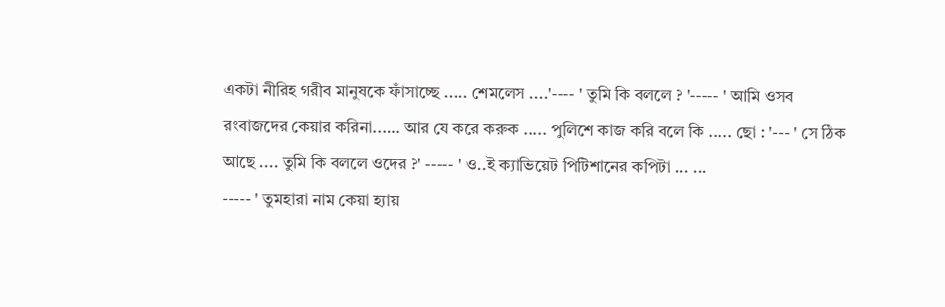একটা নীরিহ গরীব মানুষকে ফাঁসাচ্ছে ..... শেমলেস ....'---- ' তুমি কি বললে ? '----- ' আমি ওসব রংবাজদের কেয়ার করিনা..…. আর যে করে করুক ..... পুলিশে কাজ করি বলে কি ..... ছো : '--- ' সে ঠিক আছে .... তুমি কি বললে ওদের ?' ----- ' ও..ই ক্যাভিয়েট পিটিশানের কপিটা ... ...
----- ' তুমহারা নাম কেয়া হ্যায়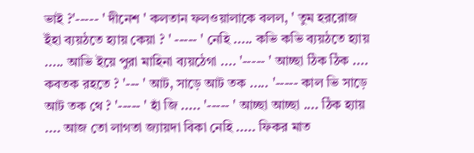ভাই ?'----- ' দীনেশ ' কলতান ফলওয়ালাকে বলল, ' তুম হররোজ ইঁহা ব্যয়ঠতে হ্যায় কেয়া ? ' ----- ' নেহি ..... কভি কভি ব্যয়ঠতে হ্যায় ..... আভি ইয়ে পুরা মাহিনা ব্যয়ঠেগা .... '----- ' আচ্ছা ঠিক ঠিক .... কবতক রহতে ? '--- ' আট, সাড়ে আট তক ..... '----- কাল ভি সাড়ে আট তক থে ? '----- ' হাঁ জি ..... '----- ' আচ্ছা আচ্ছা .... ঠিক হ্যায় .... আজ তো লাগতা জ্যায়দা বিকা নেহি ..... ফিকর মাত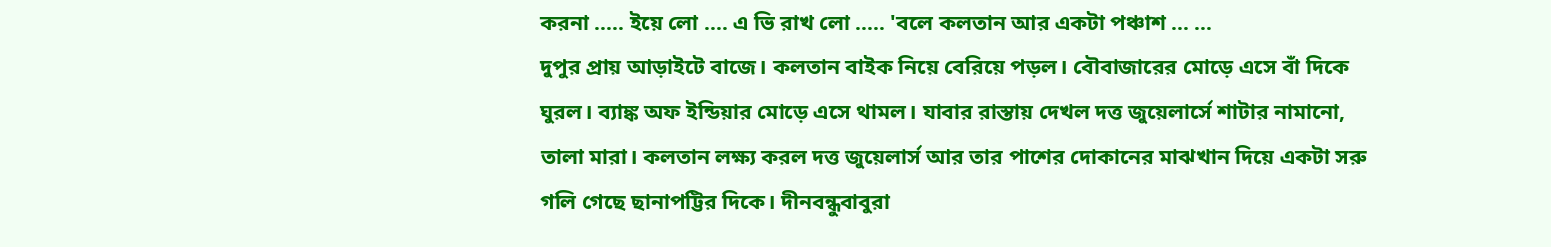করনা ..... ইয়ে লো .... এ ভি রাখ লো ..... 'বলে কলতান আর একটা পঞ্চাশ ... ...
দুপুর প্রায় আড়াইটে বাজে। কলতান বাইক নিয়ে বেরিয়ে পড়ল। বৌবাজারের মোড়ে এসে বাঁ দিকে ঘুরল। ব্যাঙ্ক অফ ইন্ডিয়ার মোড়ে এসে থামল। যাবার রাস্তায় দেখল দত্ত জুয়েলার্সে শাটার নামানো, তালা মারা। কলতান লক্ষ্য করল দত্ত জুয়েলার্স আর তার পাশের দোকানের মাঝখান দিয়ে একটা সরু গলি গেছে ছানাপট্টির দিকে। দীনবন্ধুবাবুরা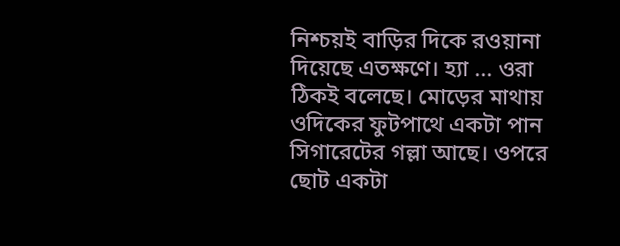নিশ্চয়ই বাড়ির দিকে রওয়ানা দিয়েছে এতক্ষণে। হ্যা ... ওরা ঠিকই বলেছে। মোড়ের মাথায় ওদিকের ফুটপাথে একটা পান সিগারেটের গল্লা আছে। ওপরে ছোট একটা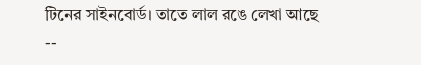টিনের সাইনবোর্ড। তাতে লাল রঙে লেখা আছে --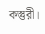কস্তুরী।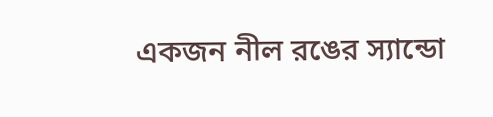একজন নীল রঙের স্যান্ডো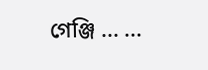গেঞ্জি ... ...